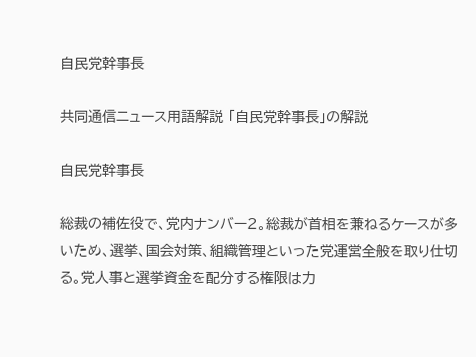自民党幹事長

共同通信ニュース用語解説 「自民党幹事長」の解説

自民党幹事長

総裁の補佐役で、党内ナンバー2。総裁が首相を兼ねるケースが多いため、選挙、国会対策、組織管理といった党運営全般を取り仕切る。党人事と選挙資金を配分する権限は力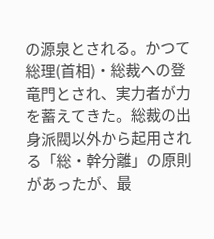の源泉とされる。かつて総理(首相)・総裁への登竜門とされ、実力者が力を蓄えてきた。総裁の出身派閥以外から起用される「総・幹分離」の原則があったが、最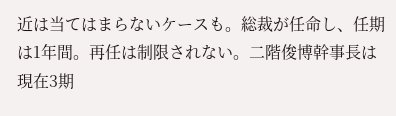近は当てはまらないケースも。総裁が任命し、任期は1年間。再任は制限されない。二階俊博幹事長は現在3期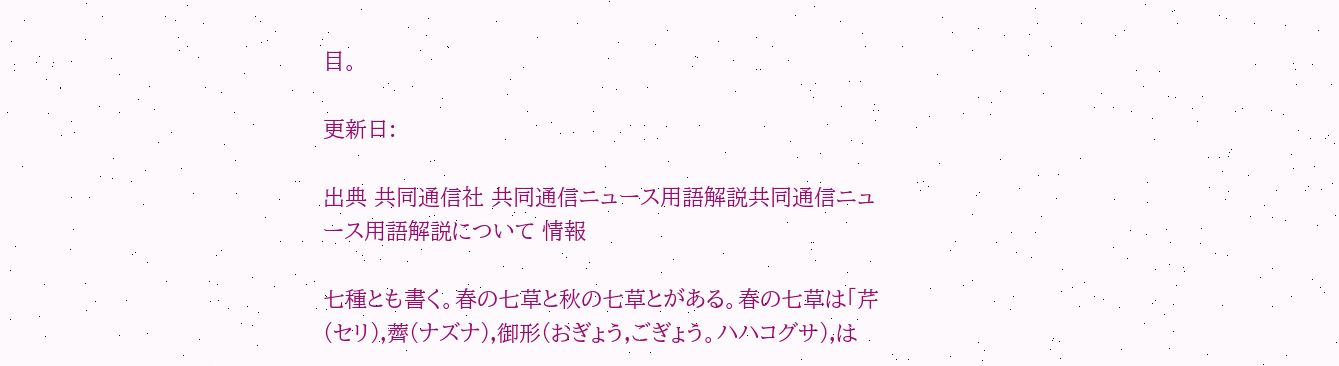目。

更新日:

出典 共同通信社 共同通信ニュース用語解説共同通信ニュース用語解説について 情報

七種とも書く。春の七草と秋の七草とがある。春の七草は「芹(セリ),薺(ナズナ),御形(おぎょう,ごぎょう。ハハコグサ),は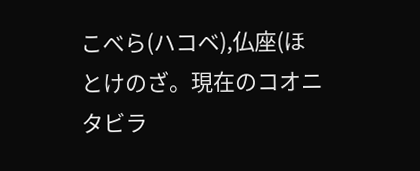こべら(ハコベ),仏座(ほとけのざ。現在のコオニタビラ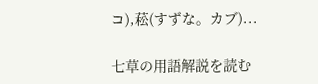コ),菘(すずな。カブ)...

七草の用語解説を読む